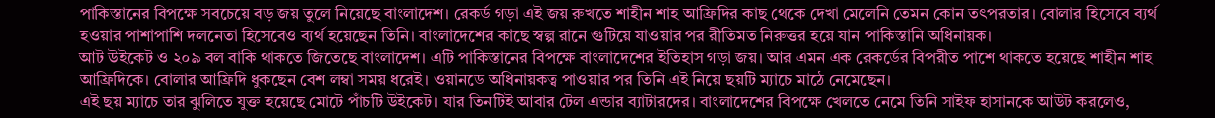পাকিস্তানের বিপক্ষে সবচেয়ে বড় জয় তুলে নিয়েছে বাংলাদেশ। রেকর্ড গড়া এই জয় রুখতে শাহীন শাহ আফ্রিদির কাছ থেকে দেখা মেলেনি তেমন কোন তৎপরতার। বোলার হিসেবে ব্যর্থ হওয়ার পাশাপাশি দলনেতা হিসেবেও ব্যর্থ হয়েছেন তিনি। বাংলাদেশের কাছে স্বল্প রানে গুটিয়ে যাওয়ার পর রীতিমত নিরুত্তর হয়ে যান পাকিস্তানি অধিনায়ক।
আট উইকেট ও ২০৯ বল বাকি থাকতে জিতেছে বাংলাদেশ। এটি পাকিস্তানের বিপক্ষে বাংলাদেশের ইতিহাস গড়া জয়। আর এমন এক রেকর্ডের বিপরীত পাশে থাকতে হয়েছে শাহীন শাহ আফ্রিদিকে। বোলার আফ্রিদি ধুকছেন বেশ লম্বা সময় ধরেই। ওয়ানডে অধিনায়কত্ব পাওয়ার পর তিনি এই নিয়ে ছয়টি ম্যাচে মাঠে নেমেছেন।
এই ছয় ম্যাচে তার ঝুলিতে যুক্ত হয়েছে মোটে পাঁচটি উইকেট। যার তিনটিই আবার টেল এন্ডার ব্যাটারদের। বাংলাদেশের বিপক্ষে খেলতে নেমে তিনি সাইফ হাসানকে আউট করলেও,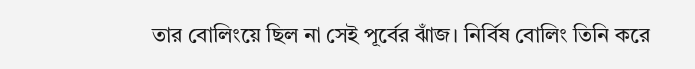তার বোলিংয়ে ছিল না সেই পূর্বের ঝাঁজ। নির্বিষ বোলিং তিনি করে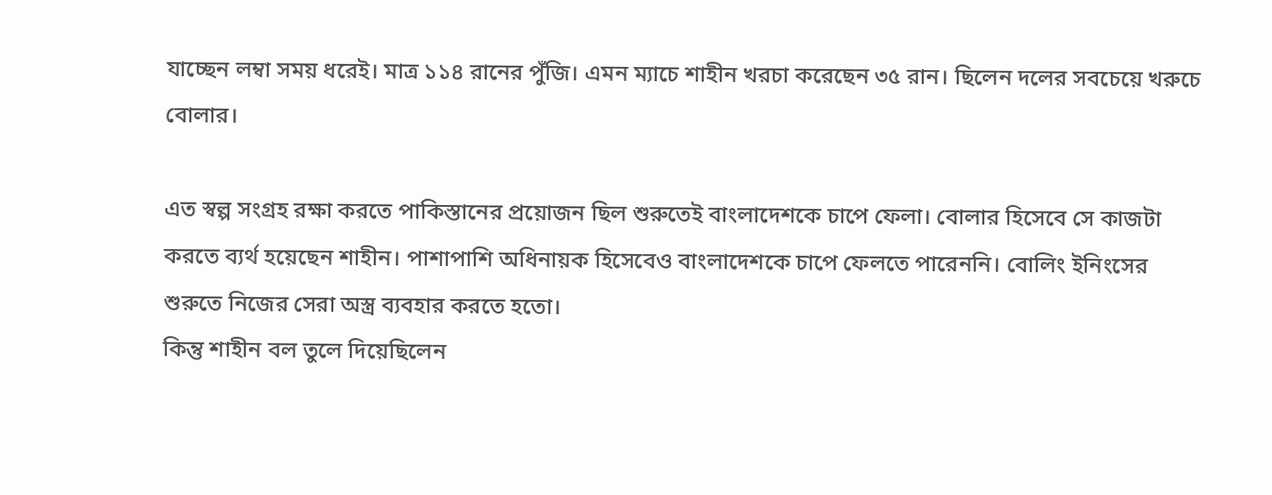যাচ্ছেন লম্বা সময় ধরেই। মাত্র ১১৪ রানের পুঁজি। এমন ম্যাচে শাহীন খরচা করেছেন ৩৫ রান। ছিলেন দলের সবচেয়ে খরুচে বোলার।

এত স্বল্প সংগ্রহ রক্ষা করতে পাকিস্তানের প্রয়োজন ছিল শুরুতেই বাংলাদেশকে চাপে ফেলা। বোলার হিসেবে সে কাজটা করতে ব্যর্থ হয়েছেন শাহীন। পাশাপাশি অধিনায়ক হিসেবেও বাংলাদেশকে চাপে ফেলতে পারেননি। বোলিং ইনিংসের শুরুতে নিজের সেরা অস্ত্র ব্যবহার করতে হতো।
কিন্তু শাহীন বল তুলে দিয়েছিলেন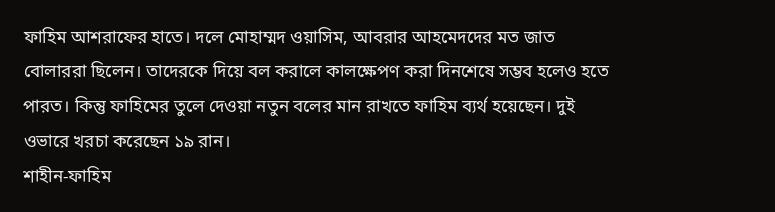ফাহিম আশরাফের হাতে। দলে মোহাম্মদ ওয়াসিম, আবরার আহমেদদের মত জাত বোলাররা ছিলেন। তাদেরকে দিয়ে বল করালে কালক্ষেপণ করা দিনশেষে সম্ভব হলেও হতে পারত। কিন্তু ফাহিমের তুলে দেওয়া নতুন বলের মান রাখতে ফাহিম ব্যর্থ হয়েছেন। দুই ওভারে খরচা করেছেন ১৯ রান।
শাহীন-ফাহিম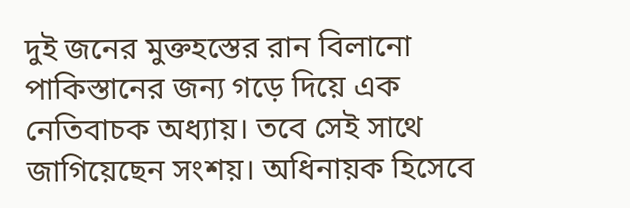দুই জনের মুক্তহস্তের রান বিলানো পাকিস্তানের জন্য গড়ে দিয়ে এক নেতিবাচক অধ্যায়। তবে সেই সাথে জাগিয়েছেন সংশয়। অধিনায়ক হিসেবে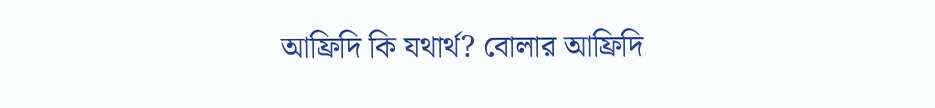আফ্রিদি কি যথার্থ? বোলার আফ্রিদি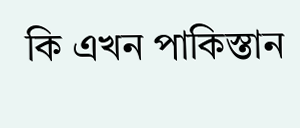কি এখন পাকিস্তান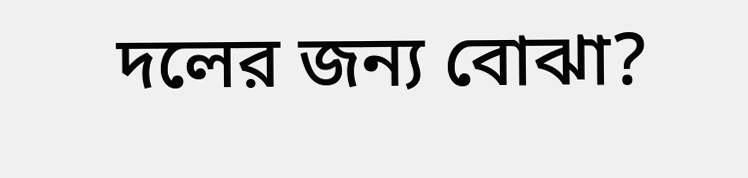দলের জন্য বোঝা?